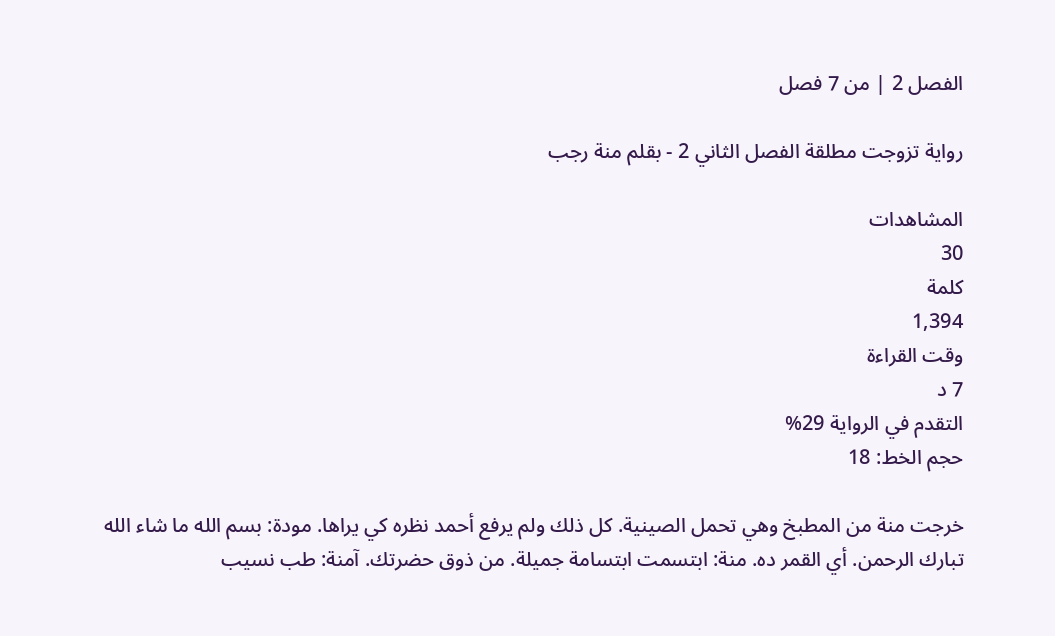الفصل 2 | من 7 فصل

رواية تزوجت مطلقة الفصل الثاني 2 - بقلم منة رجب

المشاهدات
30
كلمة
1,394
وقت القراءة
7 د
التقدم في الرواية 29%
حجم الخط: 18

خرجت منة من المطبخ وهي تحمل الصينية. كل ذلك ولم يرفع أحمد نظره كي يراها. مودة: بسم الله ما شاء الله تبارك الرحمن. أي القمر ده. منة: ابتسمت ابتسامة جميلة. من ذوق حضرتك. آمنة: طب نسيب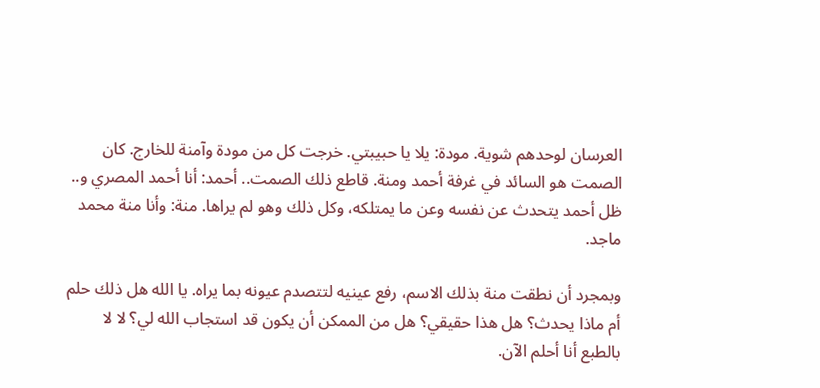العرسان لوحدهم شوية. مودة: يلا يا حبيبتي. خرجت كل من مودة وآمنة للخارج. كان الصمت هو السائد في غرفة أحمد ومنة. قاطع ذلك الصمت.. أحمد: أنا أحمد المصري و.. ظل أحمد يتحدث عن نفسه وعن ما يمتلكه، وكل ذلك وهو لم يراها. منة: وأنا منة محمد ماجد.

وبمجرد أن نطقت منة بذلك الاسم، رفع عينيه لتتصدم عيونه بما يراه. يا الله هل ذلك حلم أم ماذا يحدث؟ هل هذا حقيقي؟ هل من الممكن أن يكون قد استجاب الله لي؟ لا لا بالطبع أنا أحلم الآن.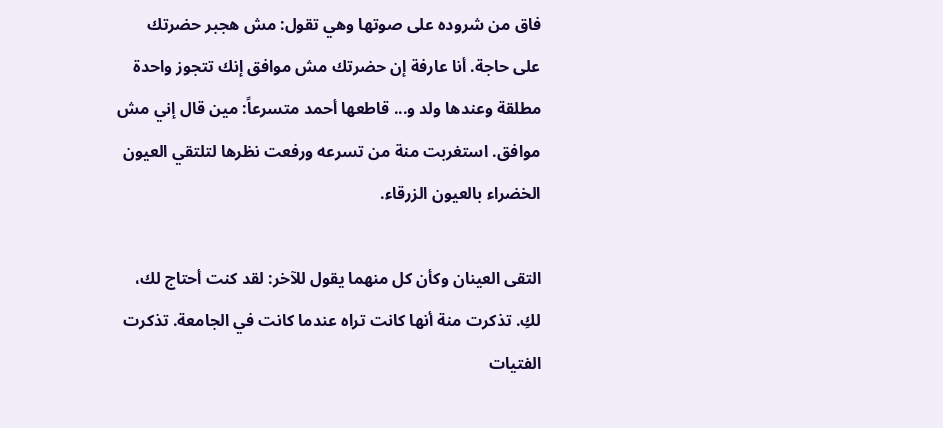فاق من شروده على صوتها وهي تقول: مش هجبر حضرتك على حاجة. أنا عارفة إن حضرتك مش موافق إنك تتجوز واحدة مطلقة وعندها ولد و... قاطعها أحمد متسرعاً: مين قال إني مش موافق. استغربت منة من تسرعه ورفعت نظرها لتلتقي العيون الخضراء بالعيون الزرقاء.

التقى العينان وكأن كل منهما يقول للآخر: لقد كنت أحتاج لك، لكِ. تذكرت منة أنها كانت تراه عندما كانت في الجامعة. تذكرت الفتيات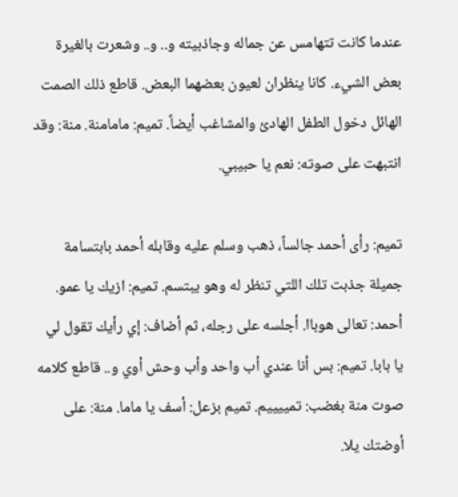عندما كانت تتهامس عن جماله وجاذبيته و.. و.. وشعرت بالغيرة بعض الشيء. كانا ينظران لعيون بعضهما البعض. قاطع ذلك الصمت الهائل دخول الطفل الهادئ والمشاغب أيضاً. تميم: مامامنة. منة: وقد انتبهت على صوته: نعم يا حبيبي.

تميم: رأى أحمد جالساً، ذهب وسلم عليه وقابله أحمد بابتسامة جميلة جذبت تلك اللتي تنظر له وهو يبتسم. تميم: ازيك يا عمو. أحمد: تعالى هوباا. أجلسه على رجله، ثم أضاف: إي رأيك تقول لي يا بابا. تميم: بس أنا عندي أب واحد وأب وحش أوي و.. قاطع كلامه صوت منة بغضب: تمييييم. تميم بزعل: أسف يا ماما. منة: على أوضتك يلا.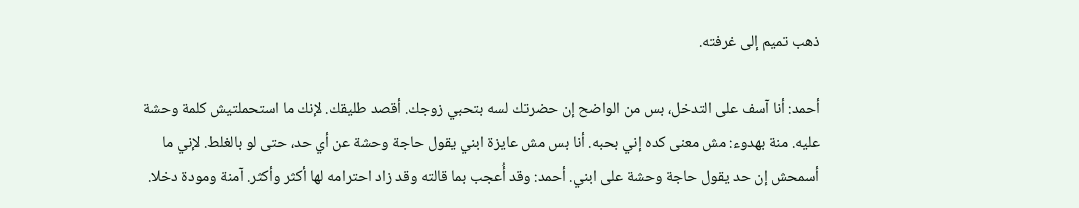ذهب تميم إلى غرفته.

أحمد: أنا آسف على التدخل، بس من الواضح إن حضرتك لسه بتحبي زوجك. أقصد طليقك. لإنك ما استحملتيش كلمة وحشة عليه. منة بهدوء: مش معنى كده إني بحبه. أنا بس مش عايزة ابني يقول حاجة وحشة عن أي حد، حتى لو بالغلط. لإني ما أسمحش إن حد يقول حاجة وحشة على ابني. أحمد: وقد أُعجب بما قالته وقد زاد احترامه لها أكثر وأكثر. آمنة ومودة دخلا.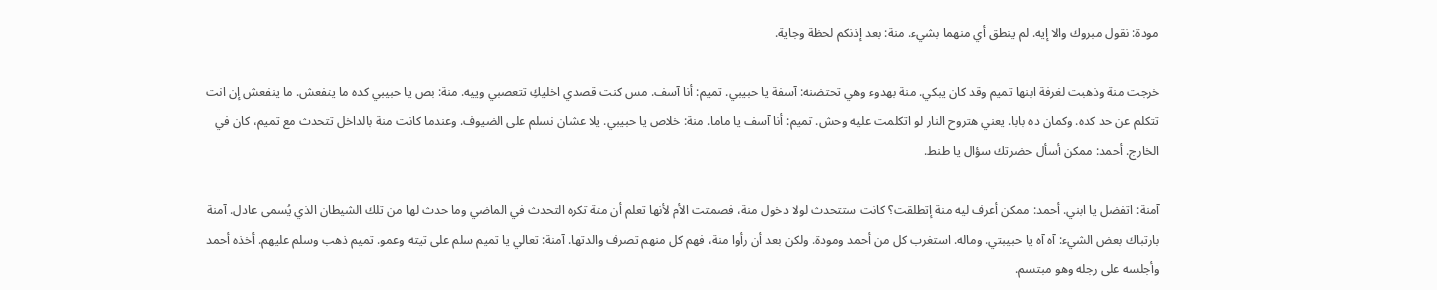مودة: نقول مبروك والا إيه. لم ينطق أي منهما بشيء. منة: بعد إذنكم لحظة وجاية.

خرجت منة وذهبت لغرفة ابنها تميم وقد كان يبكي. منة بهدوء وهي تحتضنه: آسفة يا حبيبي. تميم: أنا آسف. مس كنت قصدي اخليكِ تتعصبي وييه. منة: بص يا حبيبي كده ما ينفعش. ما ينفعش إن انت تتكلم عن حد كده. وكمان ده بابا. يعني هتروح النار لو اتكلمت عليه وحش. تميم: أنا آسف يا ماما. منة: خلاص يا حبيبي. يلا عشان نسلم على الضيوف. وعندما كانت منة بالداخل تتحدث مع تميم، كان في الخارج. أحمد: ممكن أسأل حضرتك سؤال يا طنط.

آمنة: اتفضل يا ابني. أحمد: ممكن أعرف ليه منة إتطلقت؟ كانت ستتحدث لولا دخول منة، فصمتت الأم لأنها تعلم أن منة تكره التحدث في الماضي وما حدث لها من تلك الشيطان الذي يُسمى عادل. آمنة بارتباك بعض الشيء: آه آه يا حبيبتي. وماله. استغرب كل من أحمد ومودة. ولكن بعد أن رأوا منة، فهم كل منهم تصرف والدتها. آمنة: تعالي يا تميم سلم على تيته وعمو. تميم ذهب وسلم عليهم. أخذه أحمد وأجلسه على رجله وهو مبتسم.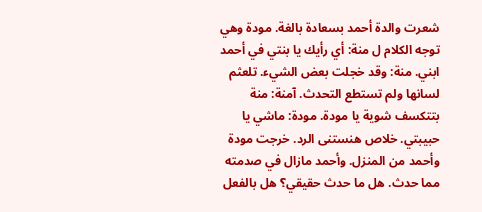شعرت والدة أحمد بسعادة بالغة. مودة وهي توجه الكلام ل منة: أي رأيك يا بنتي في أحمد ابني. منة: وقد خجلت بعض الشيء. تلعثم لسانها ولم تستطع التحدث. آمنة: منة بتتكسف شوية يا مودة. مودة: ماشي يا حبيبتي. خلاص هنستنى الرد. خرجت مودة وأحمد من المنزل. وأحمد مازال في صدمته مما حدث. هل ما حدث حقيقي؟ هل بالفعل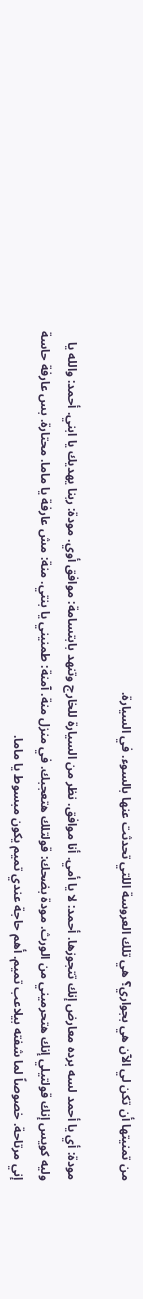من تمنيتها أن تكن لي الآن هي بجواري؟ هي تلك العروسة اللتي تحدثت عنها بالسوء. في السيارة.

مودة: أي يا أحمد لسه برده معارض إنك تتجوزها. أحمد: لا يا أمي. أنا موافق. نظر من السيارة للخارج وتنهد بابتسامة: موافق أوي. مودة: ربنا يهديك يا ابني. أحمد: والله يا وليه كويس إنك قولتيلي إنك هتحرميني من الورث. مودة بضحك: قولتلك هتعجبك. في منزل منة. آمنة: طمنيني يا بنتي. منة: مش عارفة يا ماما. محتارة. بس عارفة حاسة إني مرتاحة. خصوصاً لما شفته بيلاعب تميم. أهم حاجة عندي تميم يكون مبسوط يا ماما.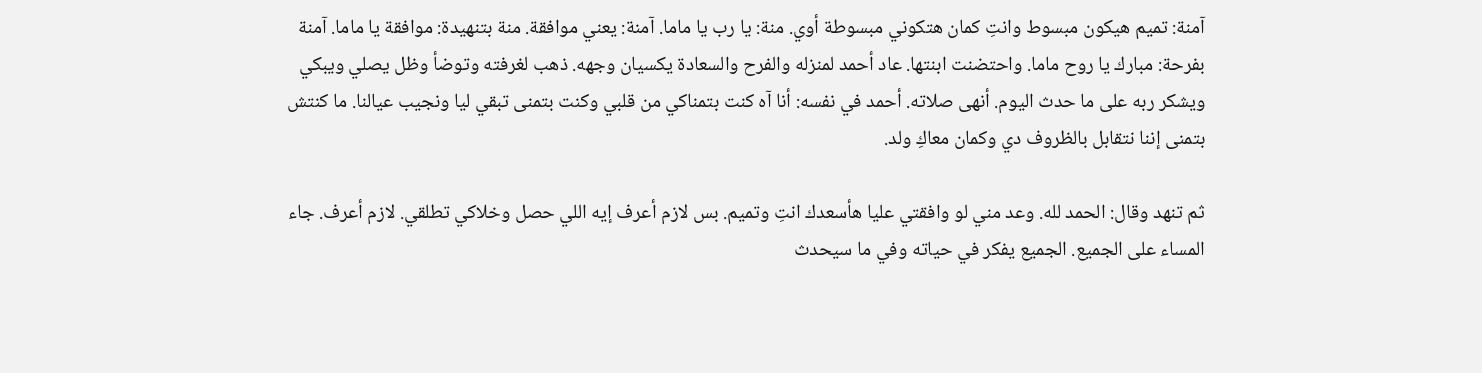آمنة: تميم هيكون مبسوط وانتِ كمان هتكوني مبسوطة أوي. منة: يا رب يا ماما. آمنة: يعني موافقة. منة بتنهيدة: موافقة يا ماما. آمنة بفرحة: مبارك يا روح ماما. واحتضنت ابنتها. عاد أحمد لمنزله والفرح والسعادة يكسيان وجهه. ذهب لغرفته وتوضأ وظل يصلي ويبكي ويشكر ربه على ما حدث اليوم. أنهى صلاته. أحمد في نفسه: أنا آه كنت بتمناكي من قلبي وكنت بتمنى تبقي ليا ونجيب عيالنا. ما كنتش بتمنى إننا نتقابل بالظروف دي وكمان معاكِ ولد.

ثم تنهد وقال: الحمد لله. وعد مني لو وافقتي عليا هأسعدك انتِ وتميم. بس لازم أعرف إيه اللي حصل وخلاكي تطلقي. لازم أعرف. جاء المساء على الجميع. الجميع يفكر في حياته وفي ما سيحدث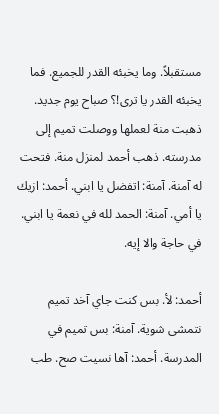مستقبلاً. وما يخبئه القدر للجميع. فما يخبئه القدر يا ترى!؟ صباح يوم جديد. ذهبت منة لعملها ووصلت تميم إلى مدرسته. ذهب أحمد لمنزل منة. فتحت له آمنة. آمنة: اتفضل يا ابني. أحمد: ازيك يا أمي. آمنة: الحمد لله في نعمة يا ابني. في حاجة والا إيه.

أحمد: لأ. بس كنت جاي آخد تميم نتمشى شوية. آمنة: بس تميم في المدرسة. أحمد: آها نسيت صح. طب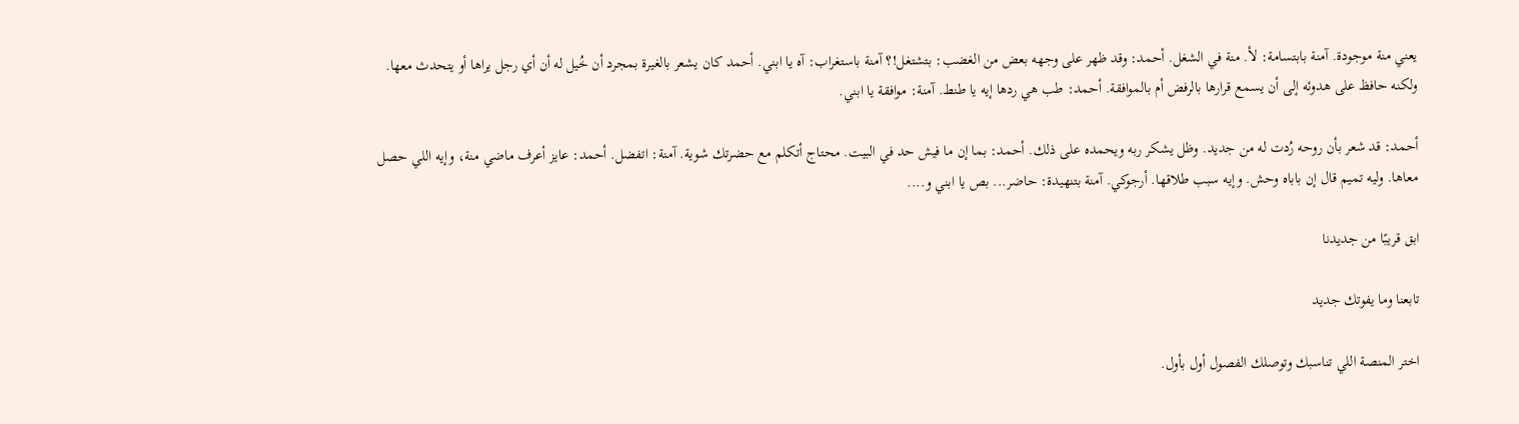يعني منة موجودة. آمنة بابتسامة: لأ. منة في الشغل. أحمد: وقد ظهر على وجهه بعض من الغضب: بتشتغل!؟ آمنة باستغراب: آه يا ابني. أحمد كان يشعر بالغيرة بمجرد أن خُيل له أن أي رجل يراها أو يتحدث معها. ولكنه حافظ على هدوئه إلى أن يسمع قرارها بالرفض أم بالموافقة. أحمد: طب هي ردها إيه يا طنط. آمنة: موافقة يا ابني.

أحمد: قد شعر بأن روحه رُدت له من جديد. وظل يشكر ربه ويحمده على ذلك. أحمد: بما إن ما فيش حد في البيت. محتاج أتكلم مع حضرتك شوية. آمنة: اتفضل. أحمد: عايز أعرف ماضي منة، وإيه اللي حصل معاها. وليه تميم قال إن باباه وحش. وإيه سبب طلاقها. أرجوكي. آمنة بتنهيدة: حاضر... بص يا ابني و....

ابق قريبًا من جديدنا

تابعنا وما يفوتك جديد

اختر المنصة اللي تناسبك وتوصلك الفصول أول بأول.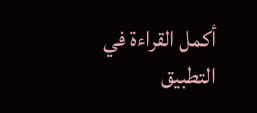أكمل القراءة في التطبيق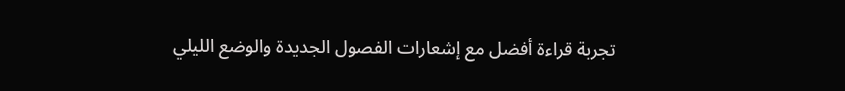تجربة قراءة أفضل مع إشعارات الفصول الجديدة والوضع الليلي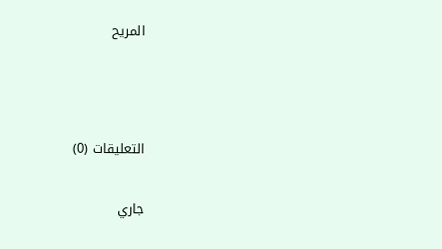المريح



التعليقات (0)

جاري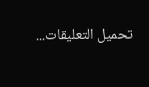تحميل التعليقات...